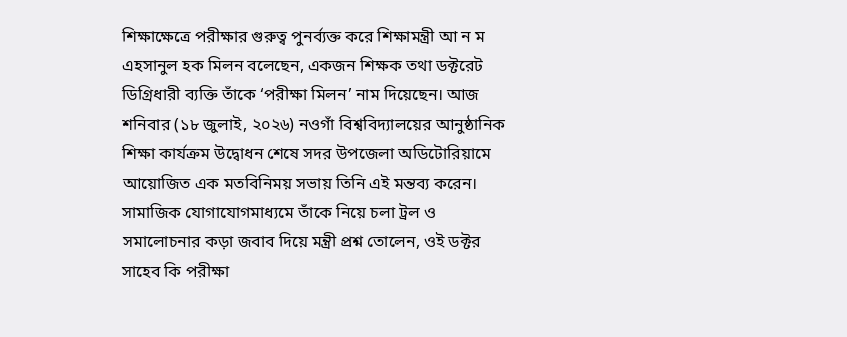শিক্ষাক্ষেত্রে পরীক্ষার গুরুত্ব পুনর্ব্যক্ত করে শিক্ষামন্ত্রী আ ন ম এহসানুল হক মিলন বলেছেন, একজন শিক্ষক তথা ডক্টরেট ডিগ্রিধারী ব্যক্তি তাঁকে ‘পরীক্ষা মিলন’ নাম দিয়েছেন। আজ শনিবার (১৮ জুলাই, ২০২৬) নওগাঁ বিশ্ববিদ্যালয়ের আনুষ্ঠানিক শিক্ষা কার্যক্রম উদ্বোধন শেষে সদর উপজেলা অডিটোরিয়ামে আয়োজিত এক মতবিনিময় সভায় তিনি এই মন্তব্য করেন। সামাজিক যোগাযোগমাধ্যমে তাঁকে নিয়ে চলা ট্রল ও সমালোচনার কড়া জবাব দিয়ে মন্ত্রী প্রশ্ন তোলেন, ওই ডক্টর সাহেব কি পরীক্ষা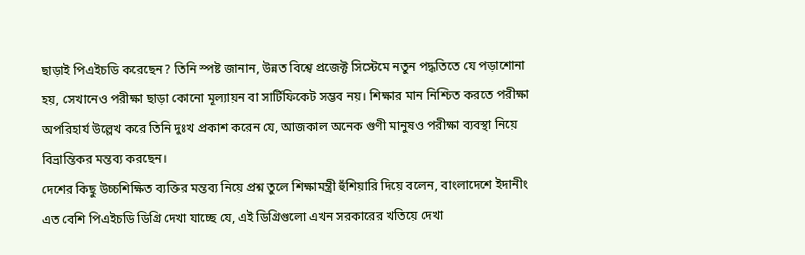ছাড়াই পিএইচডি করেছেন? তিনি স্পষ্ট জানান, উন্নত বিশ্বে প্রজেক্ট সিস্টেমে নতুন পদ্ধতিতে যে পড়াশোনা হয়, সেখানেও পরীক্ষা ছাড়া কোনো মূল্যায়ন বা সার্টিফিকেট সম্ভব নয়। শিক্ষার মান নিশ্চিত করতে পরীক্ষা অপরিহার্য উল্লেখ করে তিনি দুঃখ প্রকাশ করেন যে, আজকাল অনেক গুণী মানুষও পরীক্ষা ব্যবস্থা নিয়ে বিভ্রান্তিকর মন্তব্য করছেন।
দেশের কিছু উচ্চশিক্ষিত ব্যক্তির মন্তব্য নিয়ে প্রশ্ন তুলে শিক্ষামন্ত্রী হুঁশিয়ারি দিয়ে বলেন, বাংলাদেশে ইদানীং এত বেশি পিএইচডি ডিগ্রি দেখা যাচ্ছে যে, এই ডিগ্রিগুলো এখন সরকারের খতিয়ে দেখা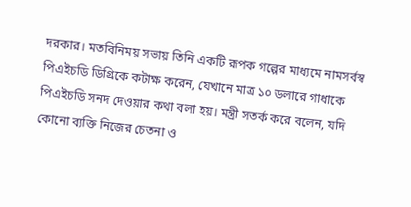দরকার। মতবিনিময় সভায় তিনি একটি রূপক গল্পের মাধ্যমে নামসর্বস্ব পিএইচডি ডিগ্রিকে কটাক্ষ করেন, যেখানে মাত্র ১০ ডলারে গাধাকে পিএইচডি সনদ দেওয়ার কথা বলা হয়। মন্ত্রী সতর্ক করে বলেন, যদি কোনো ব্যক্তি নিজের চেতনা ও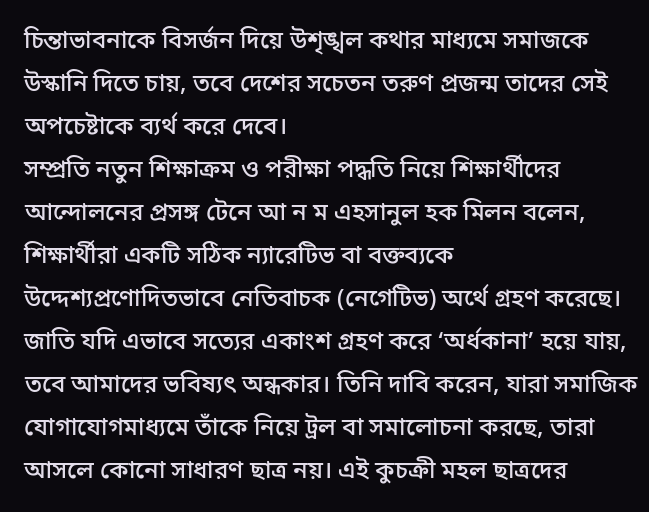চিন্তাভাবনাকে বিসর্জন দিয়ে উশৃঙ্খল কথার মাধ্যমে সমাজকে উস্কানি দিতে চায়, তবে দেশের সচেতন তরুণ প্রজন্ম তাদের সেই অপচেষ্টাকে ব্যর্থ করে দেবে।
সম্প্রতি নতুন শিক্ষাক্রম ও পরীক্ষা পদ্ধতি নিয়ে শিক্ষার্থীদের আন্দোলনের প্রসঙ্গ টেনে আ ন ম এহসানুল হক মিলন বলেন, শিক্ষার্থীরা একটি সঠিক ন্যারেটিভ বা বক্তব্যকে উদ্দেশ্যপ্রণোদিতভাবে নেতিবাচক (নেগেটিভ) অর্থে গ্রহণ করেছে। জাতি যদি এভাবে সত্যের একাংশ গ্রহণ করে ‘অর্ধকানা’ হয়ে যায়, তবে আমাদের ভবিষ্যৎ অন্ধকার। তিনি দাবি করেন, যারা সমাজিক যোগাযোগমাধ্যমে তাঁকে নিয়ে ট্রল বা সমালোচনা করছে, তারা আসলে কোনো সাধারণ ছাত্র নয়। এই কুচক্রী মহল ছাত্রদের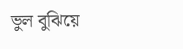ভুল বুঝিয়ে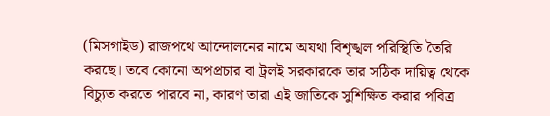(মিসগাইড) রাজপথে আন্দোলনের নামে অযথা বিশৃঙ্খল পরিস্থিতি তৈরি করছে। তবে কোনো অপপ্রচার বা ট্রলই সরকারকে তার সঠিক দায়িত্ব থেকে বিচ্যুত করতে পারবে না, কারণ তারা এই জাতিকে সুশিক্ষিত করার পবিত্র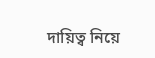দায়িত্ব নিয়ে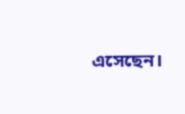এসেছেন।